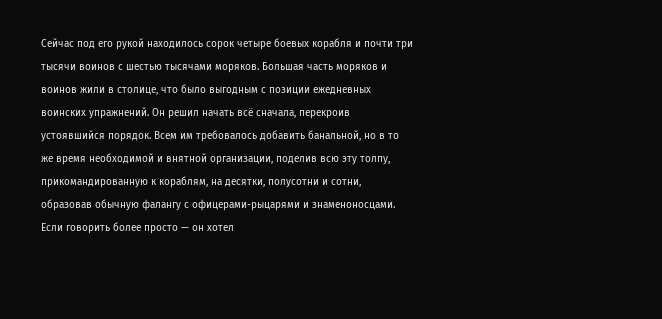Сейчас под его рукой находилось сорок четыре боевых корабля и почти три тысячи воинов с шестью тысячами моряков. Большая часть моряков и воинов жили в столице, что было выгодным с позиции ежедневных воинских упражнений. Он решил начать всё сначала, перекроив устоявшийся порядок. Всем им требовалось добавить банальной, но в то же время необходимой и внятной организации, поделив всю эту толпу, прикомандированную к кораблям, на десятки, полусотни и сотни, образовав обычную фалангу с офицерами-рыцарями и знаменоносцами. Если говорить более просто — он хотел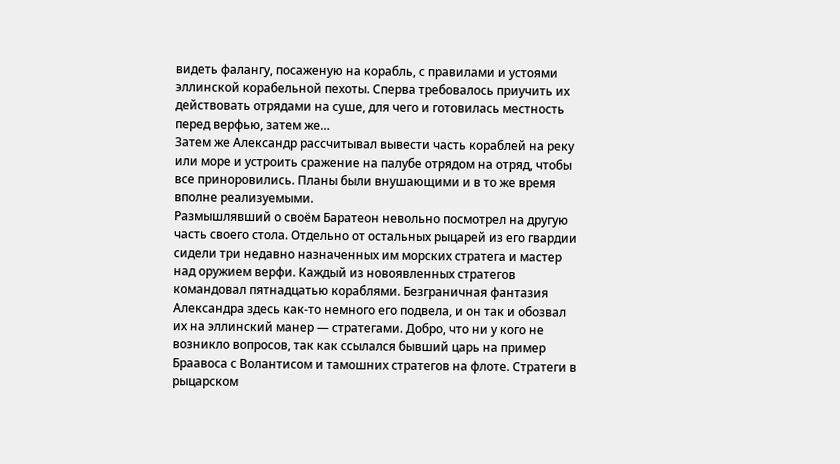видеть фалангу, посаженую на корабль, с правилами и устоями эллинской корабельной пехоты. Сперва требовалось приучить их действовать отрядами на суше, для чего и готовилась местность перед верфью, затем же…
Затем же Александр рассчитывал вывести часть кораблей на реку или море и устроить сражение на палубе отрядом на отряд, чтобы все приноровились. Планы были внушающими и в то же время вполне реализуемыми.
Размышлявший о своём Баратеон невольно посмотрел на другую часть своего стола. Отдельно от остальных рыцарей из его гвардии сидели три недавно назначенных им морских стратега и мастер над оружием верфи. Каждый из новоявленных стратегов командовал пятнадцатью кораблями. Безграничная фантазия Александра здесь как-то немного его подвела, и он так и обозвал их на эллинский манер — стратегами. Добро, что ни у кого не возникло вопросов, так как ссылался бывший царь на пример Браавоса с Волантисом и тамошних стратегов на флоте. Стратеги в рыцарском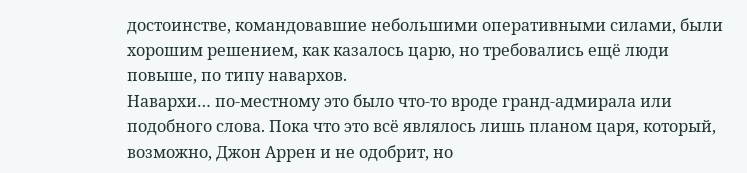достоинстве, командовавшие небольшими оперативными силами, были хорошим решением, как казалось царю, но требовались ещё люди повыше, по типу навархов.
Навархи… по-местному это было что-то вроде гранд-адмирала или подобного слова. Пока что это всё являлось лишь планом царя, который, возможно, Джон Аррен и не одобрит, но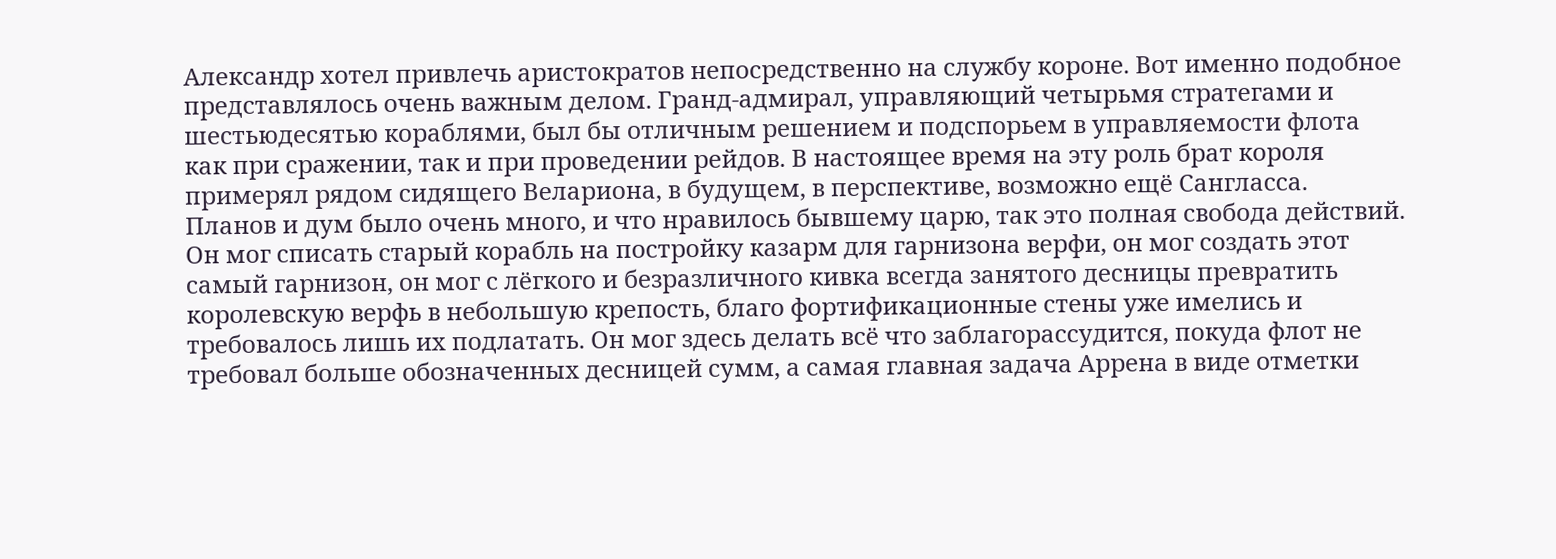Александр хотел привлечь аристократов непосредственно на службу короне. Вот именно подобное представлялось очень важным делом. Гранд-адмирал, управляющий четырьмя стратегами и шестьюдесятью кораблями, был бы отличным решением и подспорьем в управляемости флота как при сражении, так и при проведении рейдов. В настоящее время на эту роль брат короля примерял рядом сидящего Велариона, в будущем, в перспективе, возможно ещё Сангласса.
Планов и дум было очень много, и что нравилось бывшему царю, так это полная свобода действий. Он мог списать старый корабль на постройку казарм для гарнизона верфи, он мог создать этот самый гарнизон, он мог с лёгкого и безразличного кивка всегда занятого десницы превратить королевскую верфь в небольшую крепость, благо фортификационные стены уже имелись и требовалось лишь их подлатать. Он мог здесь делать всё что заблагорассудится, покуда флот не требовал больше обозначенных десницей сумм, а самая главная задача Аррена в виде отметки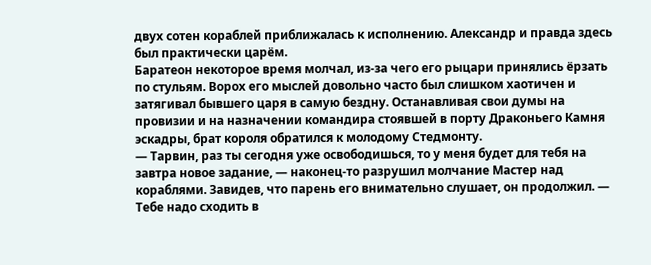двух сотен кораблей приближалась к исполнению. Александр и правда здесь был практически царём.
Баратеон некоторое время молчал, из-за чего его рыцари принялись ёрзать по стульям. Ворох его мыслей довольно часто был слишком хаотичен и затягивал бывшего царя в самую бездну. Останавливая свои думы на провизии и на назначении командира стоявшей в порту Драконьего Камня эскадры, брат короля обратился к молодому Стедмонту.
— Тарвин, раз ты сегодня уже освободишься, то у меня будет для тебя на завтра новое задание, — наконец-то разрушил молчание Мастер над кораблями. Завидев, что парень его внимательно слушает, он продолжил. — Тебе надо сходить в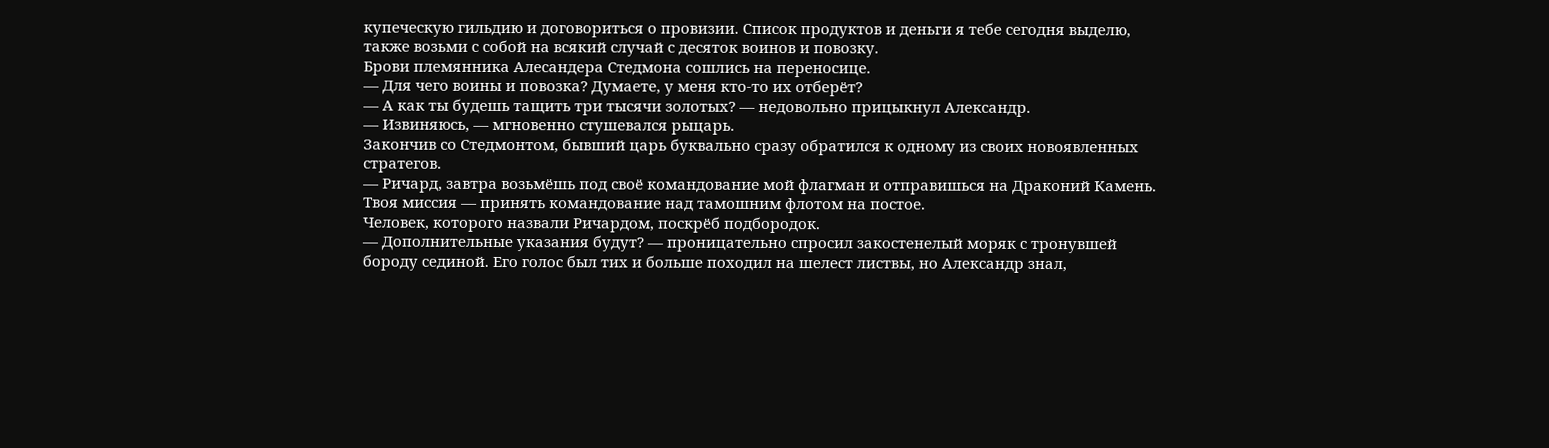купеческую гильдию и договориться о провизии. Список продуктов и деньги я тебе сегодня выделю, также возьми с собой на всякий случай с десяток воинов и повозку.
Брови племянника Алесандера Стедмона сошлись на переносице.
— Для чего воины и повозка? Думаете, у меня кто-то их отберёт?
— А как ты будешь тащить три тысячи золотых? — недовольно прицыкнул Александр.
— Извиняюсь, — мгновенно стушевался рыцарь.
Закончив со Стедмонтом, бывший царь буквально сразу обратился к одному из своих новоявленных стратегов.
— Ричард, завтра возьмёшь под своё командование мой флагман и отправишься на Драконий Камень. Твоя миссия — принять командование над тамошним флотом на постое.
Человек, которого назвали Ричардом, поскрёб подбородок.
— Дополнительные указания будут? — проницательно спросил закостенелый моряк с тронувшей бороду сединой. Его голос был тих и больше походил на шелест листвы, но Александр знал,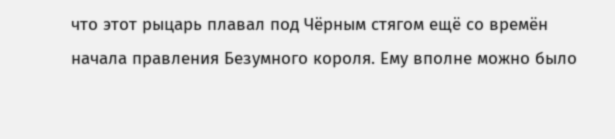что этот рыцарь плавал под Чёрным стягом ещё со времён начала правления Безумного короля. Ему вполне можно было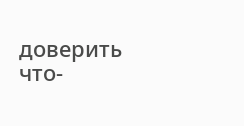доверить что-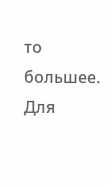то большее. Для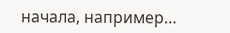начала, например…